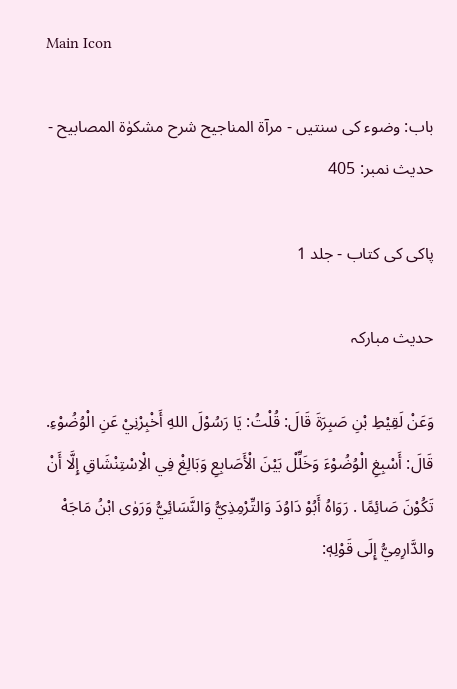Main Icon

باب: وضوء کی سنتیں - مرآۃ المناجیح شرح مشکوٰۃ المصابیح - حدیث نمبر: 405

پاکی کی کتاب - جلد 1

حدیث مبارکہ

وَعَنْ لَقِيْطِ بْنِ صَبِرَةَ قَالَ: قُلْتُ: يَا رَسُوْلَ اللهِ أَخْبِرْنِيْ عَنِ الْوُضُوْءِ. قَالَ: أَسْبِغِ الْوُضُوْءَ وَخَلِّلْ بَيْنَ الْأَصَابِعِ وَبَالِغْ فِي الْاِسْتِنْشَاقِ إِلَّا أَنْ تَكُوْنَ صَائِمًا . رَوَاهُ أَبُوْ دَاوُدَ وَالتِّرْمِذِيُّ وَالنَّسَائِيُّ وَرَوٰى ابْنُ مَاجَهْ والدَّارِمِيُّ إِلَى قَوْلِهٖ: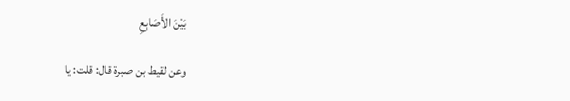بَيْنَ الأَصَابِعِ

وعن لقيط بن صبرة قال: قلت: يا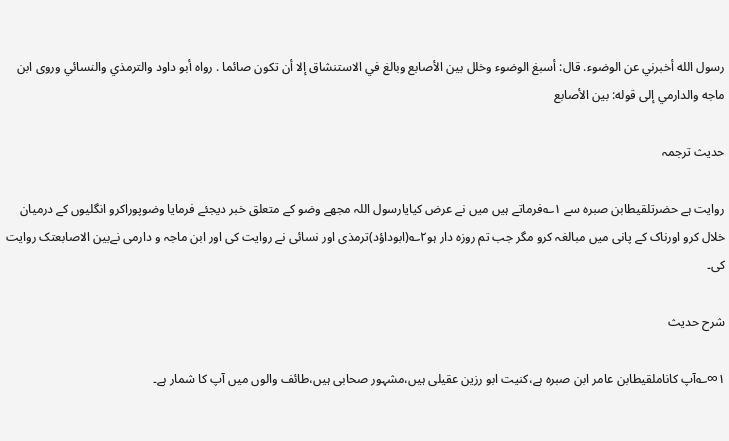رسول الله أخبرني عن الوضوء. قال: أسبغ الوضوء وخلل بين الأصابع وبالغ في الاستنشاق إلا أن تكون صائما . رواه أبو داود والترمذي والنسائي وروى ابن ماجه والدارمي إلى قوله: بين الأصابع

حدیث ترجمہ

روایت ہے حضرتلقیطابن صبرہ سے ۱؎فرماتے ہیں میں نے عرض کیایارسول اللہ مجھے وضو کے متعلق خبر دیجئے فرمایا وضوپوراکرو انگلیوں کے درمیان خلال کرو اورناک کے پانی میں مبالغہ کرو مگر جب تم روزہ دار ہو۲؎(ابوداؤد)ترمذی اور نسائی نے روایت کی اور ابن ماجہ و دارمی نےبین الاصابعتک روایت کی۔

شرح حدیث

۱∞؎آپ کاناملقیطابن عامر ابن صبرہ ہے،کنیت ابو رزین عقیلی ہیں،مشہور صحابی ہیں،طائف والوں میں آپ کا شمار ہے۔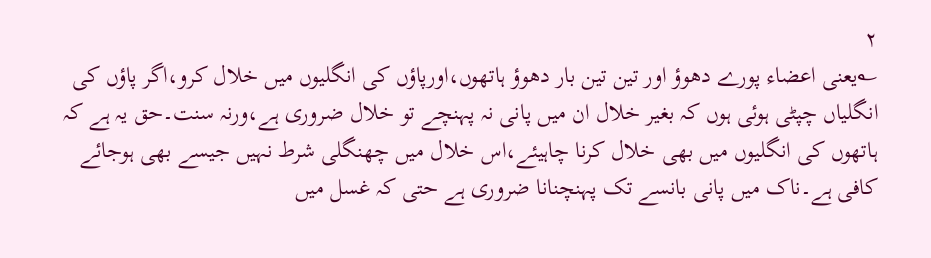۲
؎یعنی اعضاء پورے دھوؤ اور تین تین بار دھوؤ ہاتھوں،اورپاؤں کی انگلیوں میں خلال کرو،اگر پاؤں کی انگلیاں چپٹی ہوئی ہوں کہ بغیر خلال ان میں پانی نہ پہنچے تو خلال ضروری ہے،ورنہ سنت۔حق یہ ہے کہ ہاتھوں کی انگلیوں میں بھی خلال کرنا چاہیئے،اس خلال میں چھنگلی شرط نہیں جیسے بھی ہوجائے کافی ہے۔ناک میں پانی بانسے تک پہنچنانا ضروری ہے حتی کہ غسل میں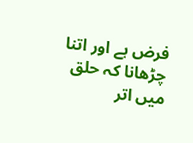فرض ہے اور اتنا چڑھانا کہ حلق میں اتر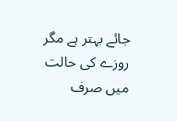جائے بہتر ہے مگر روزے کی حالت میں صرف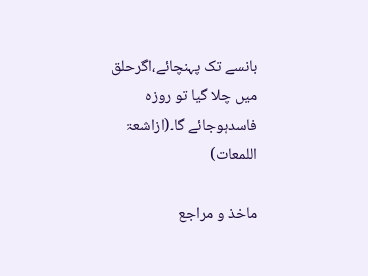بانسے تک پہنچائے،اگرحلق میں چلا گیا تو روزہ فاسدہوجائے گا۔(ازاشعۃ اللمعات)

ماخذ و مراجع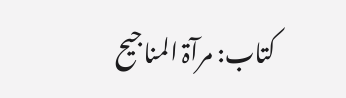کتاب: مرآۃ المناجیح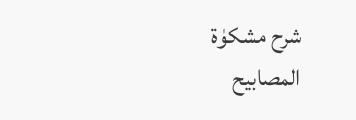شرح مشکوٰۃ المصابیح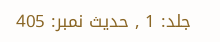جلد: 1 , حدیث نمبر: 405